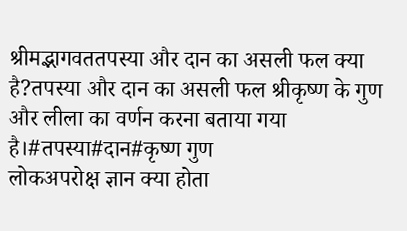श्रीमद्भागवततपस्या और दान का असली फल क्या है?तपस्या और दान का असली फल श्रीकृष्ण के गुण और लीला का वर्णन करना बताया गया है।#तपस्या#दान#कृष्ण गुण
लोकअपरोक्ष ज्ञान क्या होता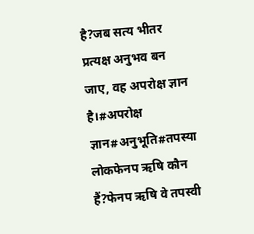है?जब सत्य भीतर प्रत्यक्ष अनुभव बन जाए, वह अपरोक्ष ज्ञान है।#अपरोक्ष ज्ञान#अनुभूति#तपस्या
लोकफेनप ऋषि कौन हैं?फेनप ऋषि वे तपस्वी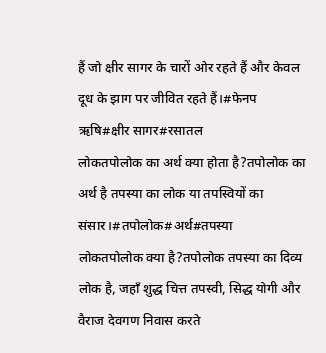हैं जो क्षीर सागर के चारों ओर रहते हैं और केवल दूध के झाग पर जीवित रहते हैं।#फेनप ऋषि#क्षीर सागर#रसातल
लोकतपोलोक का अर्थ क्या होता है?तपोलोक का अर्थ है तपस्या का लोक या तपस्वियों का संसार।#तपोलोक#अर्थ#तपस्या
लोकतपोलोक क्या है?तपोलोक तपस्या का दिव्य लोक है, जहाँ शुद्ध चित्त तपस्वी, सिद्ध योगी और वैराज देवगण निवास करते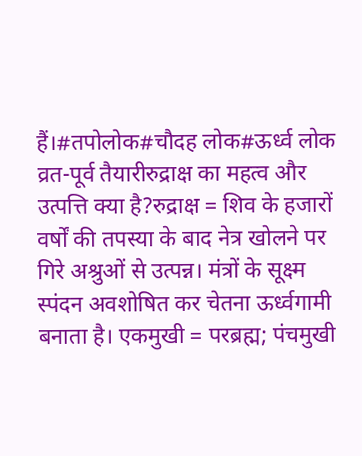हैं।#तपोलोक#चौदह लोक#ऊर्ध्व लोक
व्रत-पूर्व तैयारीरुद्राक्ष का महत्व और उत्पत्ति क्या है?रुद्राक्ष = शिव के हजारों वर्षों की तपस्या के बाद नेत्र खोलने पर गिरे अश्रुओं से उत्पन्न। मंत्रों के सूक्ष्म स्पंदन अवशोषित कर चेतना ऊर्ध्वगामी बनाता है। एकमुखी = परब्रह्म; पंचमुखी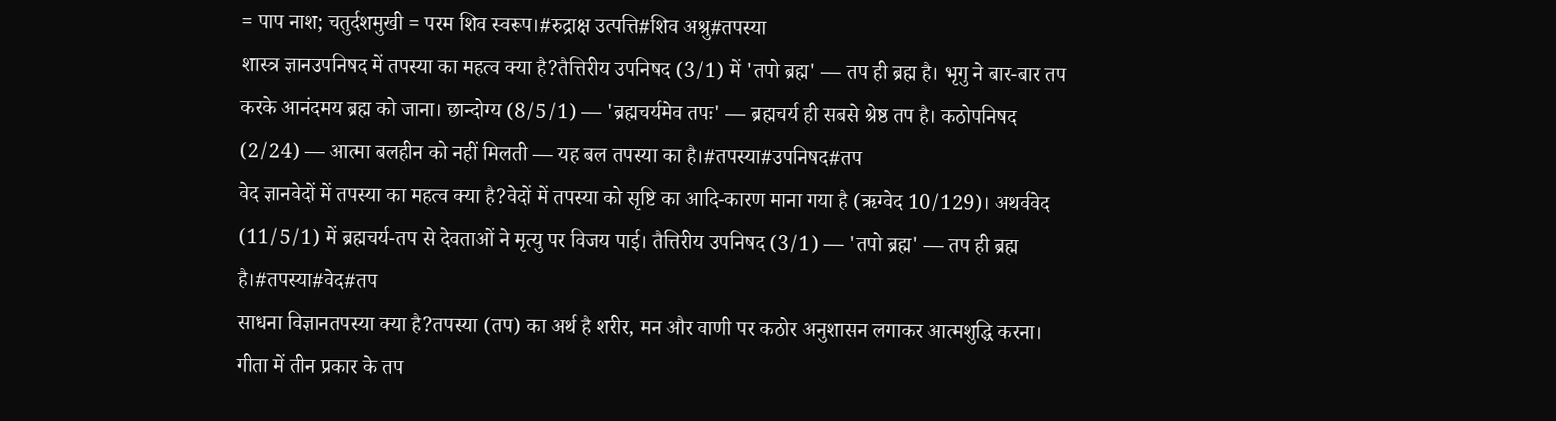= पाप नाश; चतुर्दशमुखी = परम शिव स्वरूप।#रुद्राक्ष उत्पत्ति#शिव अश्रु#तपस्या
शास्त्र ज्ञानउपनिषद में तपस्या का महत्व क्या है?तैत्तिरीय उपनिषद (3/1) में 'तपो ब्रह्म' — तप ही ब्रह्म है। भृगु ने बार-बार तप करके आनंदमय ब्रह्म को जाना। छान्दोग्य (8/5/1) — 'ब्रह्मचर्यमेव तपः' — ब्रह्मचर्य ही सबसे श्रेष्ठ तप है। कठोपनिषद (2/24) — आत्मा बलहीन को नहीं मिलती — यह बल तपस्या का है।#तपस्या#उपनिषद#तप
वेद ज्ञानवेदों में तपस्या का महत्व क्या है?वेदों में तपस्या को सृष्टि का आदि-कारण माना गया है (ऋग्वेद 10/129)। अथर्ववेद (11/5/1) में ब्रह्मचर्य-तप से देवताओं ने मृत्यु पर विजय पाई। तैत्तिरीय उपनिषद (3/1) — 'तपो ब्रह्म' — तप ही ब्रह्म है।#तपस्या#वेद#तप
साधना विज्ञानतपस्या क्या है?तपस्या (तप) का अर्थ है शरीर, मन और वाणी पर कठोर अनुशासन लगाकर आत्मशुद्धि करना। गीता में तीन प्रकार के तप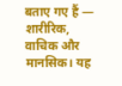बताए गए हैं — शारीरिक, वाचिक और मानसिक। यह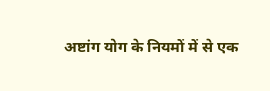अष्टांग योग के नियमों में से एक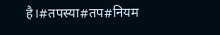है।#तपस्या#तप#नियम